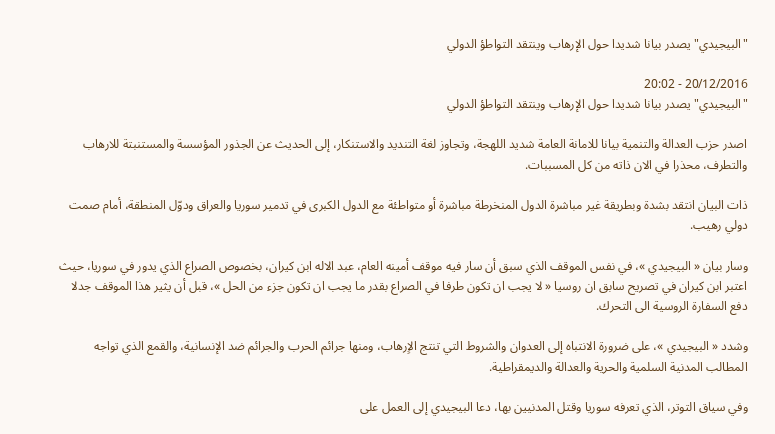"البيجيدي" يصدر بيانا شديدا حول الإرهاب وينتقد التواطؤ الدولي

20/12/2016 - 20:02
"البيجيدي" يصدر بيانا شديدا حول الإرهاب وينتقد التواطؤ الدولي

اصدر حزب العدالة والتنمية بيانا للامانة العامة شديد اللهجة، وتجاوز لغة التنديد والاستنكار، إلى الحديث عن الجذور المؤسسة والمستنبتة للارهاب والتطرف، محذرا في الان ذاته من كل المسببات.

ذات البيان انتقد بشدة وبطريقة غير مباشرة الدول المنخرطة مباشرة أو متواطئة مع الدول الكبرى في تدمير سوريا والعراق ودوّل المنطقة، أمام صمت دولي رهيب.

وسار بيان « البيجيدي »، في نفس الموقف الذي سبق أن سار فيه موقف أمينه العام، عبد الاله ابن كيران، بخصوص الصراع الذي يدور في سوريا، حيث اعتبر ابن كيران في تصريح سابق ان روسيا « لا يجب ان تكون طرفا في الصراع بقدر ما يجب ان تكون جزء من الحل »، قبل أن يثير هذا الموقف جدلا دفع السفارة الروسية الى التحرك.

وشدد « البيجيدي »، على ضرورة الانتباه إلى العدوان والشروط التي تنتج الاٍرهاب، ومنها جرائم الحرب والجرائم ضد الإنسانية، والقمع الذي تواجه المطالب المدنية السلمية والحرية والعدالة والديمقراطية.

وفي سياق التوتر، الذي تعرفه سوريا وقتل المدنيين بها، دعا البيجيدي إلى العمل على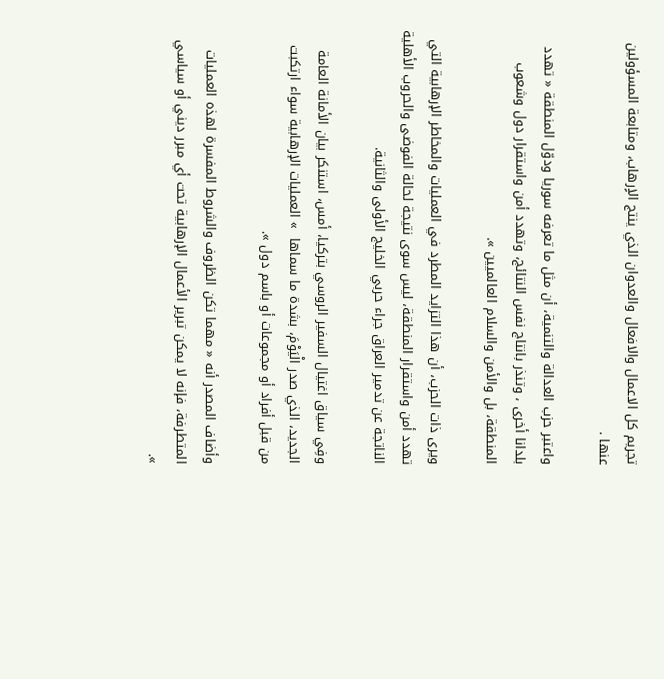تجريم كل الاعمال والافعال والعدوان الذي ينتج الاٍرهاب، ومتابعة المسؤولين عنها .

واعتبر حزب العدالة والتنمية، أن مثل ما تعرفه سوريا ودوّل المنطقة « تهدد بلدانا أخرى ، وتنذر بانتاج نفس النتائج، وتهدد أمن واستقرار دول وشعوب المنطقة، بل والأمن والسلام العالميين ».

ويرى ذات الحزب، أن هذا التزايد المطرد في العمليات والمخاطر الإرهابية التي تهدد أمن واستقرار المنطقة، ليس سوى نتيجة لحالة الفوضى والحروب الأهلية الناتجة عن تدمير العراق جراء حربي الخليج الأولى والثانية.

وفِي سياق اغتيال السفير الروسي بتركيا، أمس، استنكر بيان الأمانة العامة الجديد، الذي صدر الْيَوْمَ، بشدة ما سماها  » العمليات الإرهابية سواء ارتكبت من قبل أفراد أو مجموعات أو باسم دول ».

وأضاف المصدر أنه « مهما تكن الظروف والشروط المفسرة لهذه العمليات المتطرفة، فإنه لا يمكن تبرير الأعمال الإرهابية تحت أي مبرر ديني أو سياسي ».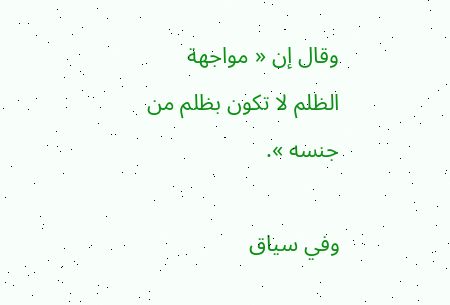وقال إن « مواجهة الظلم لا تكون بظلم من جنسه ».

وفي سياق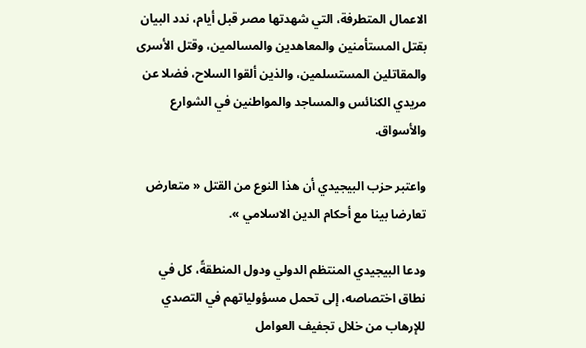الاعمال المتطرفة، التي شهدتها مصر قبل أيام، ندد البيان بقتل المستأمنين والمعاهدين والمسالمين، وقتل الأسرى والمقاتلين المستسلمين، والذين ألقوا السلاح، فضلا عن مريدي الكنائس والمساجد والمواطنين في الشوارع والأسواق.

واعتبر حزب البيجيدي أن هذا النوع من القتل « متعارض تعارضا بينا مع أحكام الدين الاسلامي ».

ودعا البيجيدي المنتظم الدولي ودول المنطقةً، كل في نطاق اختصاصه، إلى تحمل مسؤولياتهم في التصدي للإرهاب من خلال تجفيف العوامل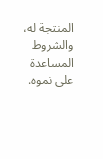المنتجة له، والشروط المساعدة على نموه.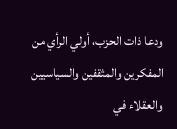ودعا ذات الحزب، أولي الرأي من المفكرين والمثقفين والسياسيين والعقلاء في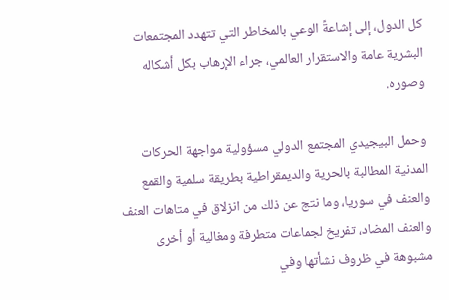كل الدول، إلى إشاعةً الوعي بالمخاطر التي تتهدد المجتمعات البشرية عامة والاستقرار العالمي، جراء الإرهاب بكل أشكاله وصوره.

وحمل البيجيدي المجتمع الدولي مسؤولية مواجهة الحركات المدنية المطالبة بالحرية والديمقراطية بطريقة سلمية والقمع والعنف في سوريا، وما نتج عن ذلك من انزلاق في متاهات العنف والعنف المضاد، تفريخ لجماعات متطرفة ومغالية أو أخرى مشبوهة في ظروف نشأتها وفي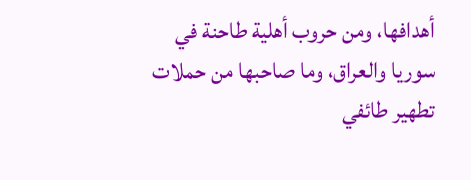أهدافها، ومن حروب أهلية طاحنة في سوريا والعراق، وما صاحبها من حملات تطهير طائفي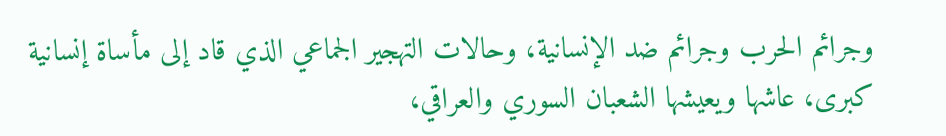وجرائم الحرب وجرائم ضد الإنسانية، وحالات التهجير الجماعي الذي قاد إلى مأساة إنسانية كبرى، عاشها ويعيشها الشعبان السوري والعراقي،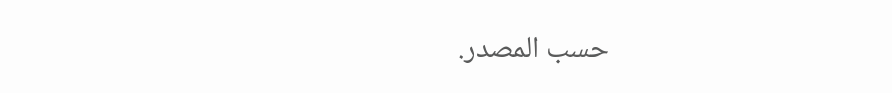حسب المصدر.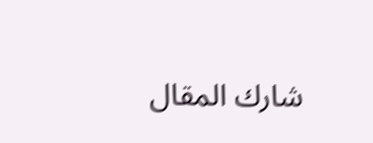شارك المقال